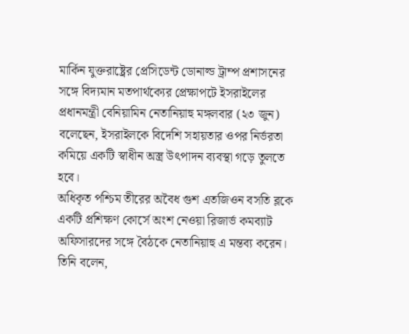মার্কিন যুক্তরাষ্ট্রের প্রেসিডেন্ট ডোনাল্ড ট্রাম্প প্রশাসনের সঙ্গে বিদ্যমান মতপার্থক্যের প্রেক্ষাপটে ইসরাইলের প্রধানমন্ত্রী বেনিয়ামিন নেতানিয়াহু মঙ্গলবার (২৩ জুন) বলেছেন, ইসরাইলকে বিদেশি সহায়তার ওপর নির্ভরতা কমিয়ে একটি স্বাধীন অস্ত্র উৎপাদন ব্যবস্থা গড়ে তুলতে হবে।
অধিকৃত পশ্চিম তীরের অবৈধ গুশ এতজিওন বসতি ব্লকে একটি প্রশিক্ষণ কোর্সে অংশ নেওয়া রিজার্ভ কমব্যাট অফিসারদের সঙ্গে বৈঠকে নেতানিয়াহু এ মন্তব্য করেন। তিনি বলেন,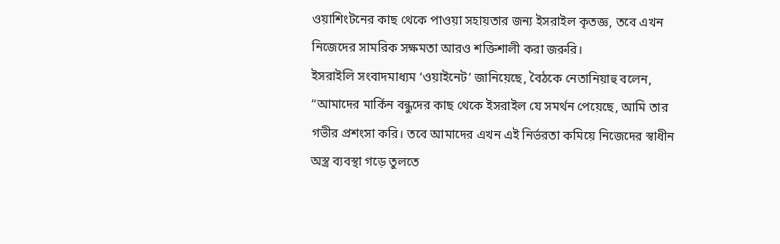ওয়াশিংটনের কাছ থেকে পাওয়া সহায়তার জন্য ইসরাইল কৃতজ্ঞ, তবে এখন নিজেদের সামরিক সক্ষমতা আরও শক্তিশালী করা জরুরি।
ইসরাইলি সংবাদমাধ্যম ‘ওয়াইনেট’ জানিয়েছে, বৈঠকে নেতানিয়াহু বলেন, “আমাদের মার্কিন বন্ধুদের কাছ থেকে ইসরাইল যে সমর্থন পেয়েছে, আমি তার গভীর প্রশংসা করি। তবে আমাদের এখন এই নির্ভরতা কমিয়ে নিজেদের স্বাধীন অস্ত্র ব্যবস্থা গড়ে তুলতে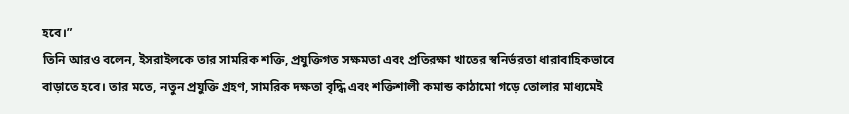হবে।”
তিনি আরও বলেন, ইসরাইলকে তার সামরিক শক্তি, প্রযুক্তিগত সক্ষমতা এবং প্রতিরক্ষা খাতের স্বনির্ভরতা ধারাবাহিকভাবে বাড়াতে হবে। তার মতে, নতুন প্রযুক্তি গ্রহণ, সামরিক দক্ষতা বৃদ্ধি এবং শক্তিশালী কমান্ড কাঠামো গড়ে তোলার মাধ্যমেই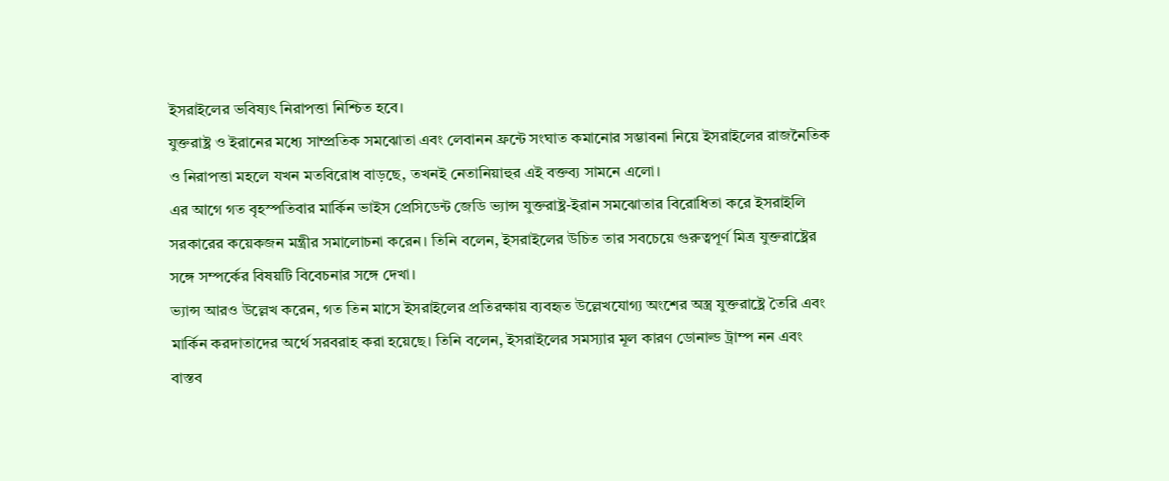ইসরাইলের ভবিষ্যৎ নিরাপত্তা নিশ্চিত হবে।
যুক্তরাষ্ট্র ও ইরানের মধ্যে সাম্প্রতিক সমঝোতা এবং লেবানন ফ্রন্টে সংঘাত কমানোর সম্ভাবনা নিয়ে ইসরাইলের রাজনৈতিক ও নিরাপত্তা মহলে যখন মতবিরোধ বাড়ছে, তখনই নেতানিয়াহুর এই বক্তব্য সামনে এলো।
এর আগে গত বৃহস্পতিবার মার্কিন ভাইস প্রেসিডেন্ট জেডি ভ্যান্স যুক্তরাষ্ট্র-ইরান সমঝোতার বিরোধিতা করে ইসরাইলি সরকারের কয়েকজন মন্ত্রীর সমালোচনা করেন। তিনি বলেন, ইসরাইলের উচিত তার সবচেয়ে গুরুত্বপূর্ণ মিত্র যুক্তরাষ্ট্রের সঙ্গে সম্পর্কের বিষয়টি বিবেচনার সঙ্গে দেখা।
ভ্যান্স আরও উল্লেখ করেন, গত তিন মাসে ইসরাইলের প্রতিরক্ষায় ব্যবহৃত উল্লেখযোগ্য অংশের অস্ত্র যুক্তরাষ্ট্রে তৈরি এবং মার্কিন করদাতাদের অর্থে সরবরাহ করা হয়েছে। তিনি বলেন, ইসরাইলের সমস্যার মূল কারণ ডোনাল্ড ট্রাম্প নন এবং বাস্তব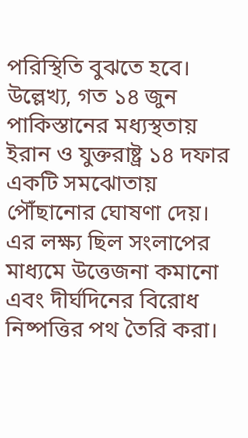পরিস্থিতি বুঝতে হবে।
উল্লেখ্য, গত ১৪ জুন পাকিস্তানের মধ্যস্থতায় ইরান ও যুক্তরাষ্ট্র ১৪ দফার একটি সমঝোতায় পৌঁছানোর ঘোষণা দেয়। এর লক্ষ্য ছিল সংলাপের মাধ্যমে উত্তেজনা কমানো এবং দীর্ঘদিনের বিরোধ নিষ্পত্তির পথ তৈরি করা।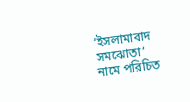‘ইসলামাবাদ সমঝোতা’ নামে পরিচিত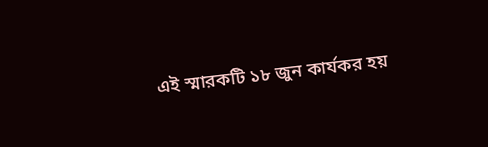এই স্মারকটি ১৮ জুন কার্যকর হয়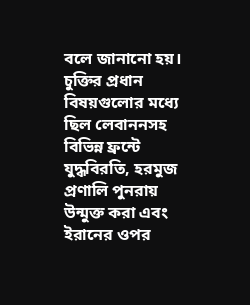বলে জানানো হয়।
চুক্তির প্রধান বিষয়গুলোর মধ্যে ছিল লেবাননসহ বিভিন্ন ফ্রন্টে যুদ্ধবিরতি, হরমুজ প্রণালি পুনরায় উন্মুক্ত করা এবং ইরানের ওপর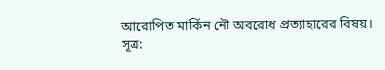আরোপিত মার্কিন নৌ অবরোধ প্রত্যাহারের বিষয়।
সূত্র: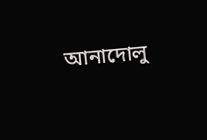আনাদোলু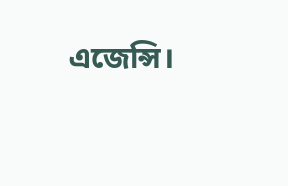এজেন্সি।